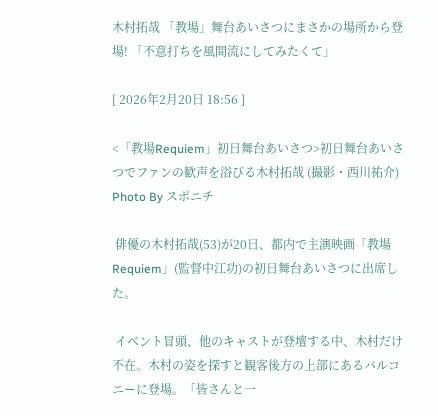木村拓哉 「教場」舞台あいさつにまさかの場所から登場! 「不意打ちを風間流にしてみたくて」

[ 2026年2月20日 18:56 ]

<「教場Requiem」初日舞台あいさつ>初日舞台あいさつでファンの歓声を浴びる木村拓哉 (撮影・西川祐介)
Photo By スポニチ

 俳優の木村拓哉(53)が20日、都内で主演映画「教場 Requiem」(監督中江功)の初日舞台あいさつに出席した。

 イベント冒頭、他のキャストが登壇する中、木村だけ不在。木村の姿を探すと観客後方の上部にあるバルコニーに登場。「皆さんと一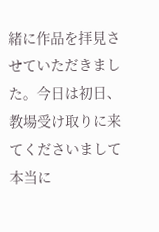緒に作品を拝見させていただきました。今日は初日、教場受け取りに来てくださいまして本当に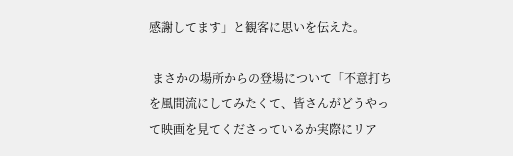感謝してます」と観客に思いを伝えた。

 まさかの場所からの登場について「不意打ちを風間流にしてみたくて、皆さんがどうやって映画を見てくださっているか実際にリア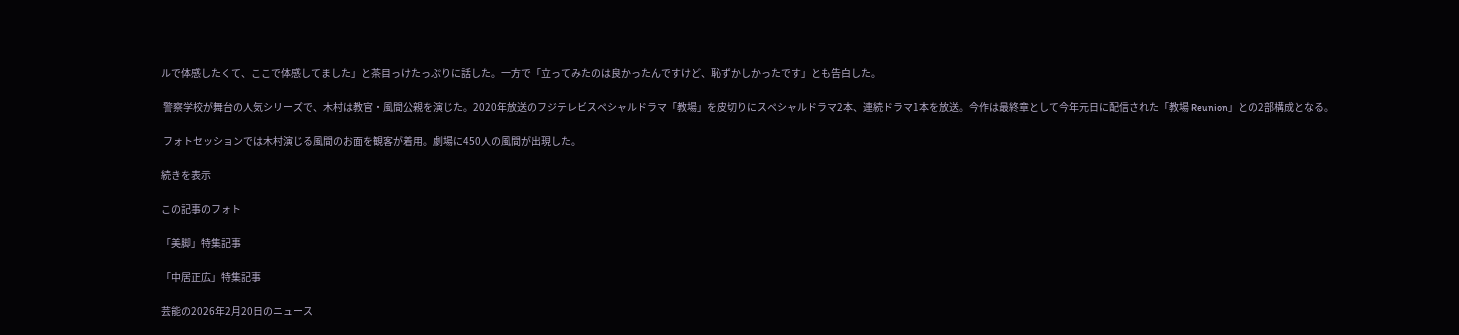ルで体感したくて、ここで体感してました」と茶目っけたっぷりに話した。一方で「立ってみたのは良かったんですけど、恥ずかしかったです」とも告白した。

 警察学校が舞台の人気シリーズで、木村は教官・風間公親を演じた。2020年放送のフジテレビスペシャルドラマ「教場」を皮切りにスペシャルドラマ2本、連続ドラマ1本を放送。今作は最終章として今年元日に配信された「教場 Reunion」との2部構成となる。

 フォトセッションでは木村演じる風間のお面を観客が着用。劇場に450人の風間が出現した。

続きを表示

この記事のフォト

「美脚」特集記事

「中居正広」特集記事

芸能の2026年2月20日のニュース